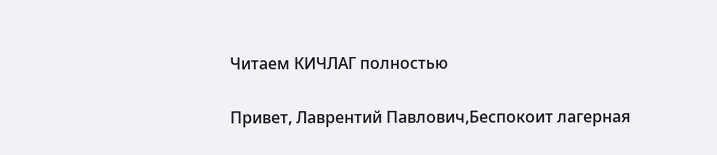Читаем КИЧЛАГ полностью

Привет, Лаврентий Павлович,Беспокоит лагерная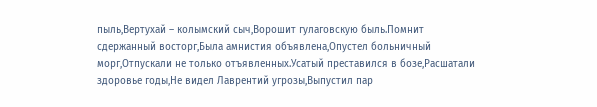пыль,Вертухай – колымский сыч,Ворошит гулаговскую быль.Помнит сдержанный восторг,Была амнистия объявлена,Опустел больничный морг,Отпускали не только отъявленных.Усатый преставился в бозе,Расшатали здоровье годы,Не видел Лаврентий угрозы,Выпустил пар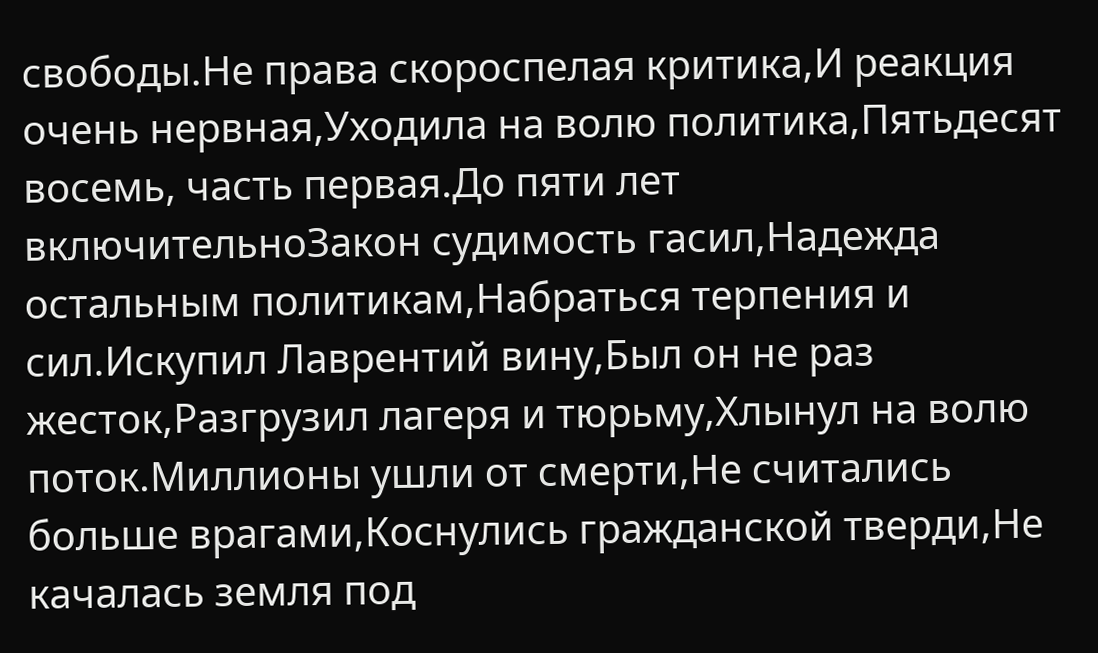свободы.Не права скороспелая критика,И реакция очень нервная,Уходила на волю политика,Пятьдесят восемь, часть первая.До пяти лет включительноЗакон судимость гасил,Надежда остальным политикам,Набраться терпения и сил.Искупил Лаврентий вину,Был он не раз жесток,Разгрузил лагеря и тюрьму,Хлынул на волю поток.Миллионы ушли от смерти,Не считались больше врагами,Коснулись гражданской тверди,Не качалась земля под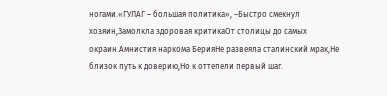ногами.«ГУЛАГ – большая политика», –Быстро смекнул хозяин,Замолкла здоровая критикаОт столицы до самых окраин.Амнистия наркома БерияНе развеяла сталинский мрак,Не близок путь к доверию,Но к оттепели первый шаг.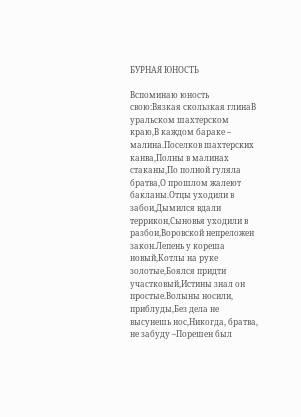БУРНАЯ ЮНОСТЬ

Вспоминаю юность свою:Вязкая скользкая глинаВ уральском шахтерском краю,В каждом бараке – малина.Поселков шахтерских канва,Полны в малинах стаканы,По полной гуляла братва,О прошлом жалеют бакланы.Отцы уходили в забои,Дымился вдали террикон,Сыновья уходили в разбои,Воровской непреложен закон.Лепень у кореша новый,Котлы на руке золотые,Боялся придти участковый,Истины знал он простые.Волыны носили, приблуды,Без дела не высунешь нос,Никогда, братва, не забуду –Порешен был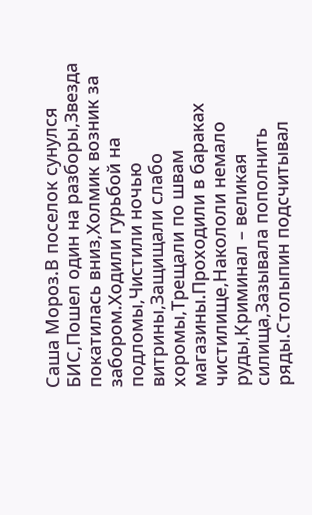Саша Мороз.В поселок сунулся БИС,Пошел один на разборы,Звезда покатилась вниз,Холмик возник за забором.Ходили гурьбой на подломы,Чистили ночью витрины,Защищали слабо хоромы,Трещали по швам магазины.Проходили в бараках чистилище,Накололи немало руды,Криминал – великая силища,Зазывала пополнить ряды.Столыпин подсчитывал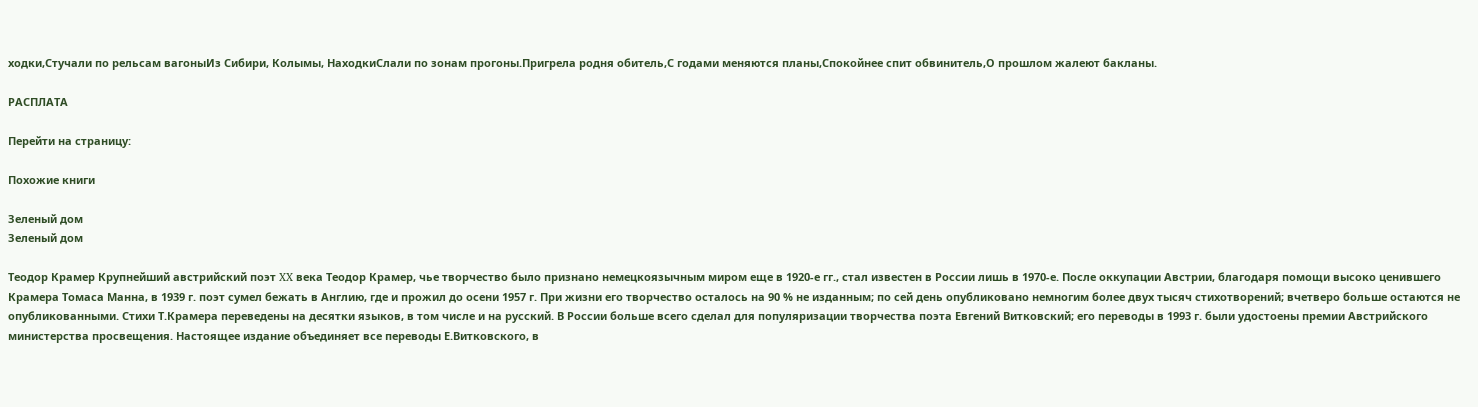ходки,Стучали по рельсам вагоныИз Сибири, Колымы, НаходкиСлали по зонам прогоны.Пригрела родня обитель,С годами меняются планы,Спокойнее спит обвинитель,О прошлом жалеют бакланы.

РАСПЛАТА

Перейти на страницу:

Похожие книги

Зеленый дом
Зеленый дом

Теодор Крамер Крупнейший австрийский поэт XX века Теодор Крамер, чье творчество было признано немецкоязычным миром еще в 1920-е гг., стал известен в России лишь в 1970-е. После оккупации Австрии, благодаря помощи высоко ценившего Крамера Томаса Манна, в 1939 г. поэт сумел бежать в Англию, где и прожил до осени 1957 г. При жизни его творчество осталось на 90 % не изданным; по сей день опубликовано немногим более двух тысяч стихотворений; вчетверо больше остаются не опубликованными. Стихи Т.Крамера переведены на десятки языков, в том числе и на русский. В России больше всего сделал для популяризации творчества поэта Евгений Витковский; его переводы в 1993 г. были удостоены премии Австрийского министерства просвещения. Настоящее издание объединяет все переводы Е.Витковского, в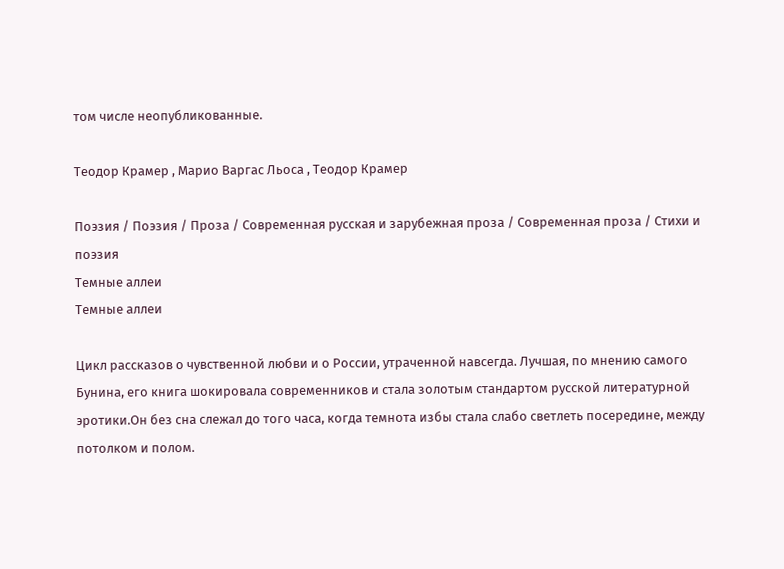том числе неопубликованные.

Теодор Крамер , Марио Варгас Льоса , Теодор Крамер

Поэзия / Поэзия / Проза / Современная русская и зарубежная проза / Современная проза / Стихи и поэзия
Темные аллеи
Темные аллеи

Цикл рассказов о чувственной любви и о России, утраченной навсегда. Лучшая, по мнению самого Бунина, его книга шокировала современников и стала золотым стандартом русской литературной эротики.Он без сна слежал до того часа, когда темнота избы стала слабо светлеть посередине, между потолком и полом.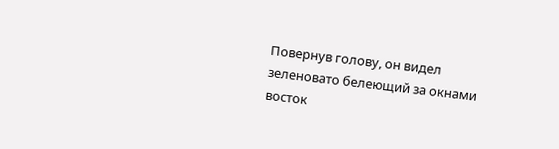Повернув голову, он видел зеленовато белеющий за окнами восток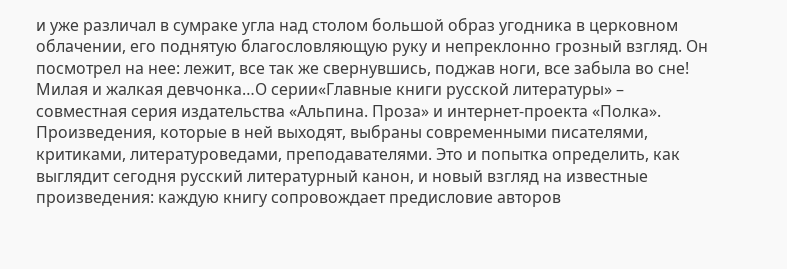и уже различал в сумраке угла над столом большой образ угодника в церковном облачении, его поднятую благословляющую руку и непреклонно грозный взгляд. Он посмотрел на нее: лежит, все так же свернувшись, поджав ноги, все забыла во сне! Милая и жалкая девчонка…О серии«Главные книги русской литературы» – совместная серия издательства «Альпина. Проза» и интернет-проекта «Полка». Произведения, которые в ней выходят, выбраны современными писателями, критиками, литературоведами, преподавателями. Это и попытка определить, как выглядит сегодня русский литературный канон, и новый взгляд на известные произведения: каждую книгу сопровождает предисловие авторов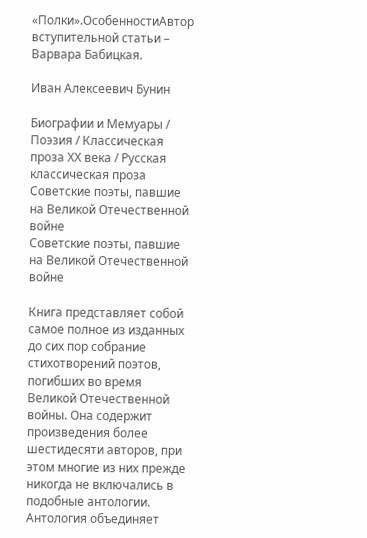«Полки».ОсобенностиАвтор вступительной статьи – Варвара Бабицкая.

Иван Алексеевич Бунин

Биографии и Мемуары / Поэзия / Классическая проза ХX века / Русская классическая проза
Советские поэты, павшие на Великой Отечественной войне
Советские поэты, павшие на Великой Отечественной войне

Книга представляет собой самое полное из изданных до сих пор собрание стихотворений поэтов, погибших во время Великой Отечественной войны. Она содержит произведения более шестидесяти авторов, при этом многие из них прежде никогда не включались в подобные антологии. Антология объединяет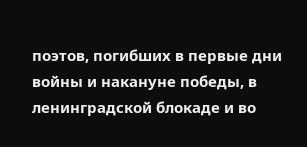поэтов, погибших в первые дни войны и накануне победы, в ленинградской блокаде и во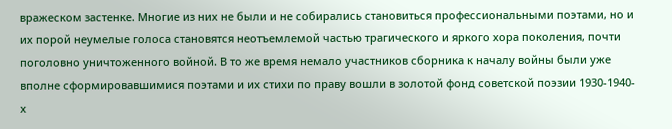вражеском застенке. Многие из них не были и не собирались становиться профессиональными поэтами, но и их порой неумелые голоса становятся неотъемлемой частью трагического и яркого хора поколения, почти поголовно уничтоженного войной. В то же время немало участников сборника к началу войны были уже вполне сформировавшимися поэтами и их стихи по праву вошли в золотой фонд советской поэзии 1930-1940-х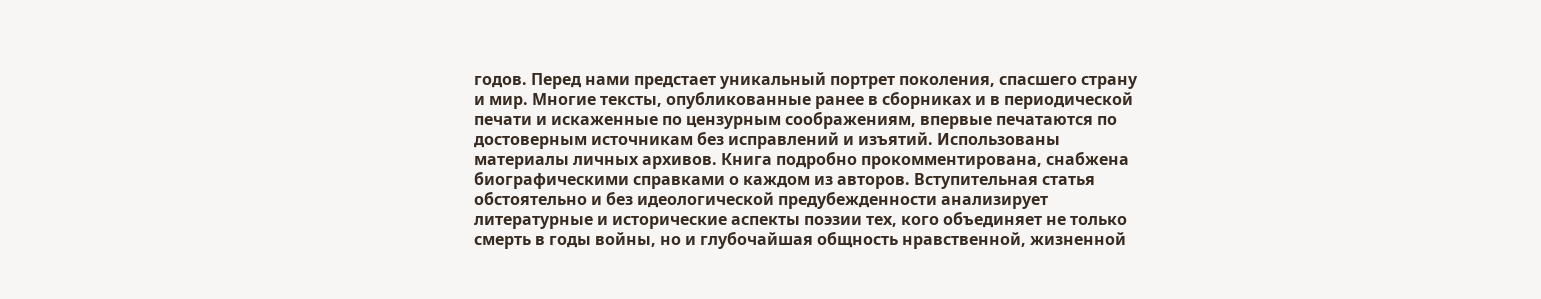годов. Перед нами предстает уникальный портрет поколения, спасшего страну и мир. Многие тексты, опубликованные ранее в сборниках и в периодической печати и искаженные по цензурным соображениям, впервые печатаются по достоверным источникам без исправлений и изъятий. Использованы материалы личных архивов. Книга подробно прокомментирована, снабжена биографическими справками о каждом из авторов. Вступительная статья обстоятельно и без идеологической предубежденности анализирует литературные и исторические аспекты поэзии тех, кого объединяет не только смерть в годы войны, но и глубочайшая общность нравственной, жизненной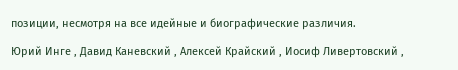позиции, несмотря на все идейные и биографические различия.

Юрий Инге , Давид Каневский , Алексей Крайский , Иосиф Ливертовский ,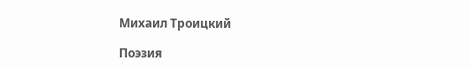Михаил Троицкий

Поэзия